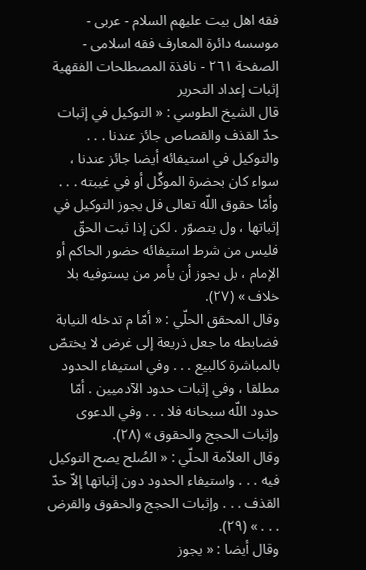فقه اهل بیت علیهم السلام - عربی - موسسه دائرة المعارف فقه اسلامی - الصفحة ٢٦١ - نافذة المصطلحات الفقهية إثبات إعداد التحرير
قال الشيخ الطوسي : « التوكيل في إثبات حدّ القذف والقصاص جائز عندنا . . . والتوكيل في استيفائه أيضا جائز عندنا ، سواء كان بحضرة الموكِّل أو في غيبته . . . وأمّا حقوق اللّه تعالى فل يجوز التوكيل في إثباتها ، ول يتصوّر . لكن إذا ثبت الحقّ فليس من شرط استيفائه حضور الحاكم أو الإمام ، بل يجوز أن يأمر من يستوفيه بلا خلاف » (٢٧).
وقال المحقق الحلّي : « أمّا م تدخله النيابة فضابطه ما جعل ذريعة إلى غرض لا يختصّ بالمباشرة كالبيع . . . وفي استيفاء الحدود مطلقا ، وفي إثبات حدود الآدميين . أمّا حدود اللّه سبحانه فلا . . . وفي الدعوى وإثبات الحجج والحقوق » (٢٨).
وقال العلاّمة الحلّي : « الصُلح يصح التوكيل فيه . . . واستيفاء الحدود دون إثباتها إلاّ حدّ القذف . . . وإثبات الحجج والحقوق والقرض . . . » (٢٩).
وقال أيضا : « يجوز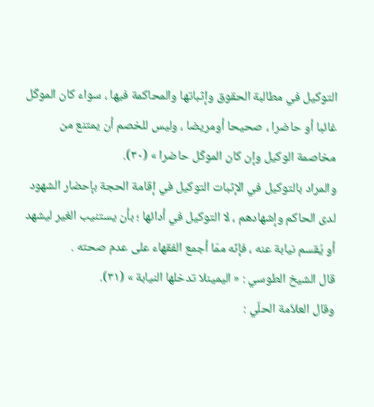التوكيل في مطالبة الحقوق وإثباتها والمحاكمة فيها ، سواء كان الموكّل غائبا أو حاضرا ، صحيحا أومريضا ، وليس للخصم أن يمتنع من مخاصمة الوكيل وإن كان الموكّل حاضرا » (٣٠).
والمراد بالتوكيل في الإثبات التوكيل في إقامة الحجة بإحضار الشهود لدى الحاكم وإشهادهم ، لا التوكيل في أدائها ؛ بأن يستنيب الغير ليشهد أو يُقسم نيابة عنه ، فإنّه ممّا أجمع الفقهاء على عدم صحته .
قال الشيخ الطوسي : « اليمينلا تدخلها النيابة » (٣١).
وقال العلاّمة الحلّي :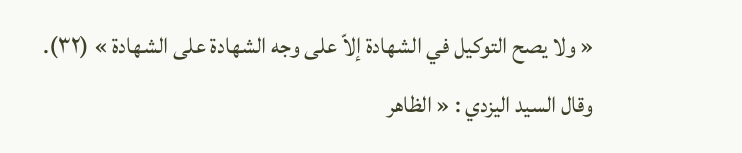« ولا يصح التوكيل في الشهادة إلاّ على وجه الشهادة على الشهادة » (٣٢).
وقال السيد اليزدي : « الظاهر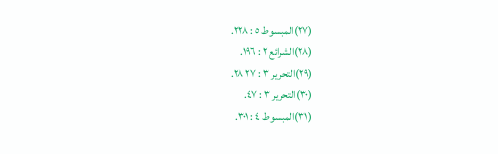(٢٧)المبسوط ٥ : ٢٢٨.
(٢٨)الشرائع ٢ : ١٩٦.
(٢٩)التحرير ٣ : ٢٧ ٢٨.
(٣٠)التحرير ٣ : ٤٧.
(٣١)المبسوط ٤ : ٣٠١.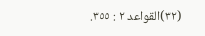(٣٢)القواعد ٢ : ٣٥٥.